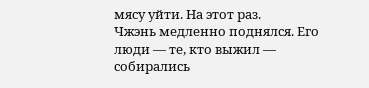мясу уйти. На этот раз.
Чжэнь медленно поднялся. Его люди — те, кто выжил — собирались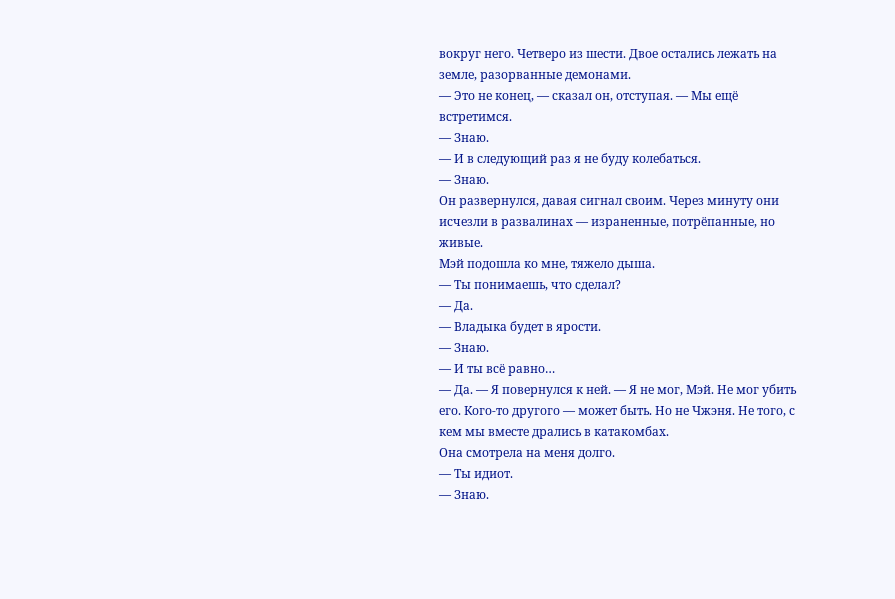вокруг него. Четверо из шести. Двое остались лежать на земле, разорванные демонами.
— Это не конец, — сказал он, отступая. — Мы ещё встретимся.
— Знаю.
— И в следующий раз я не буду колебаться.
— Знаю.
Он развернулся, давая сигнал своим. Через минуту они исчезли в развалинах — израненные, потрёпанные, но живые.
Мэй подошла ко мне, тяжело дыша.
— Ты понимаешь, что сделал?
— Да.
— Владыка будет в ярости.
— Знаю.
— И ты всё равно…
— Да. — Я повернулся к ней. — Я не мог, Мэй. Не мог убить его. Кого-то другого — может быть. Но не Чжэня. Не того, с кем мы вместе дрались в катакомбах.
Она смотрела на меня долго.
— Ты идиот.
— Знаю.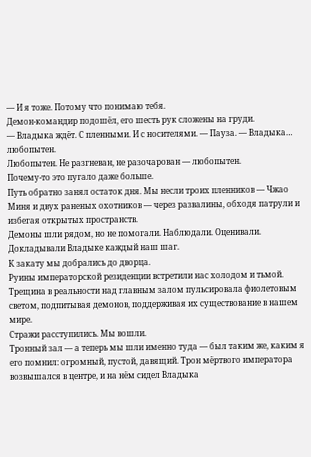— И я тоже. Потому что понимаю тебя.
Демон-командир подошёл, его шесть рук сложены на груди.
— Владыка ждёт. С пленными. И с носителями. — Пауза. — Владыка… любопытен.
Любопытен. Не разгневан, не разочарован — любопытен.
Почему-то это пугало даже больше.
Путь обратно занял остаток дня. Мы несли троих пленников — Чжао Миня и двух раненых охотников — через развалины, обходя патрули и избегая открытых пространств.
Демоны шли рядом, но не помогали. Наблюдали. Оценивали. Докладывали Владыке каждый наш шаг.
К закату мы добрались до дворца.
Руины императорской резиденции встретили нас холодом и тьмой. Трещина в реальности над главным залом пульсировала фиолетовым светом, подпитывая демонов, поддерживая их существование в нашем мире.
Стражи расступились. Мы вошли.
Тронный зал — а теперь мы шли именно туда — был таким же, каким я его помнил: огромный, пустой, давящий. Трон мёртвого императора возвышался в центре, и на нём сидел Владыка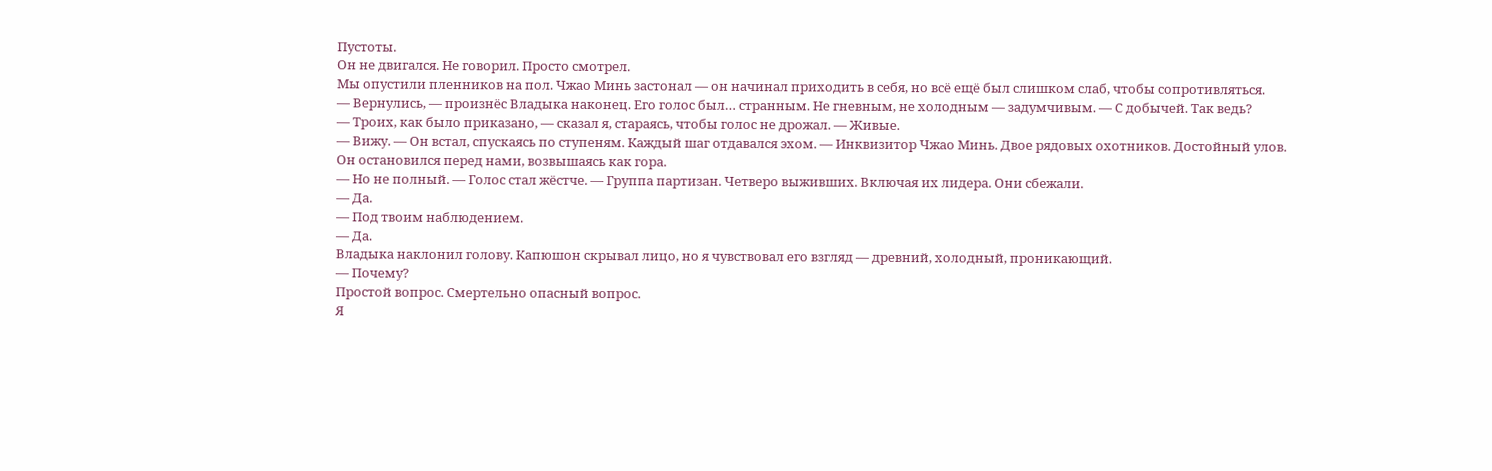Пустоты.
Он не двигался. Не говорил. Просто смотрел.
Мы опустили пленников на пол. Чжао Минь застонал — он начинал приходить в себя, но всё ещё был слишком слаб, чтобы сопротивляться.
— Вернулись, — произнёс Владыка наконец. Его голос был… странным. Не гневным, не холодным — задумчивым. — С добычей. Так ведь?
— Троих, как было приказано, — сказал я, стараясь, чтобы голос не дрожал. — Живые.
— Вижу. — Он встал, спускаясь по ступеням. Каждый шаг отдавался эхом. — Инквизитор Чжао Минь. Двое рядовых охотников. Достойный улов.
Он остановился перед нами, возвышаясь как гора.
— Но не полный. — Голос стал жёстче. — Группа партизан. Четверо выживших. Включая их лидера. Они сбежали.
— Да.
— Под твоим наблюдением.
— Да.
Владыка наклонил голову. Капюшон скрывал лицо, но я чувствовал его взгляд — древний, холодный, проникающий.
— Почему?
Простой вопрос. Смертельно опасный вопрос.
Я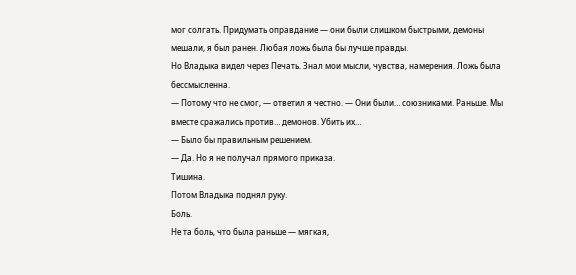мог солгать. Придумать оправдание — они были слишком быстрыми, демоны мешали, я был ранен. Любая ложь была бы лучше правды.
Но Владыка видел через Печать. Знал мои мысли, чувства, намерения. Ложь была бессмысленна.
— Потому что не смог, — ответил я честно. — Они были… союзниками. Раньше. Мы вместе сражались против… демонов. Убить их…
— Было бы правильным решением.
— Да. Но я не получал прямого приказа.
Тишина.
Потом Владыка поднял руку.
Боль.
Не та боль, что была раньше — мягкая,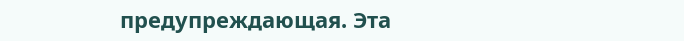предупреждающая. Эта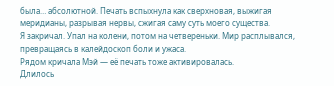была… абсолютной. Печать вспыхнула как сверхновая, выжигая меридианы, разрывая нервы, сжигая саму суть моего существа.
Я закричал. Упал на колени, потом на четвереньки. Мир расплывался, превращаясь в калейдоскоп боли и ужаса.
Рядом кричала Мэй — её печать тоже активировалась.
Длилось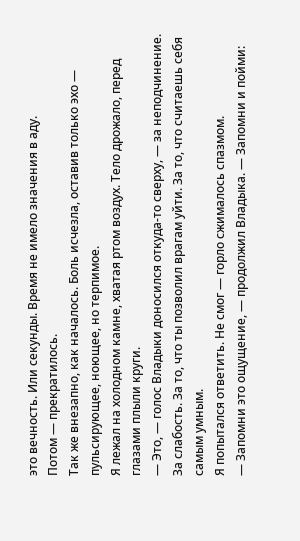это вечность. Или секунды. Время не имело значения в аду.
Потом — прекратилось.
Так же внезапно, как началось. Боль исчезла, оставив только эхо — пульсирующее, ноющее, но терпимое.
Я лежал на холодном камне, хватая ртом воздух. Тело дрожало, перед глазами плыли круги.
— Это, — голос Владыки доносился откуда-то сверху, — за неподчинение. За слабость. За то, что ты позволил врагам уйти. За то, что считаешь себя самым умным.
Я попытался ответить. Не смог — горло сжималось спазмом.
— Запомни это ощущение, — продолжил Владыка. — Запомни и пойми: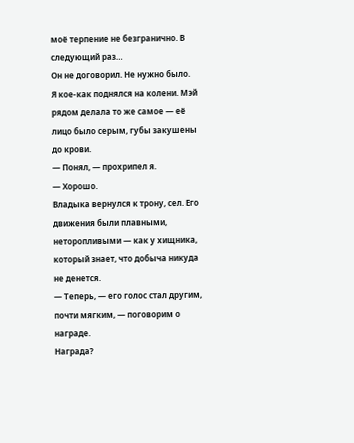моё терпение не безгранично. В следующий раз…
Он не договорил. Не нужно было.
Я кое-как поднялся на колени. Мэй рядом делала то же самое — её лицо было серым, губы закушены до крови.
— Понял, — прохрипел я.
— Хорошо.
Владыка вернулся к трону, сел. Его движения были плавными, неторопливыми — как у хищника, который знает, что добыча никуда не денется.
— Теперь, — его голос стал другим, почти мягким, — поговорим о награде.
Награда?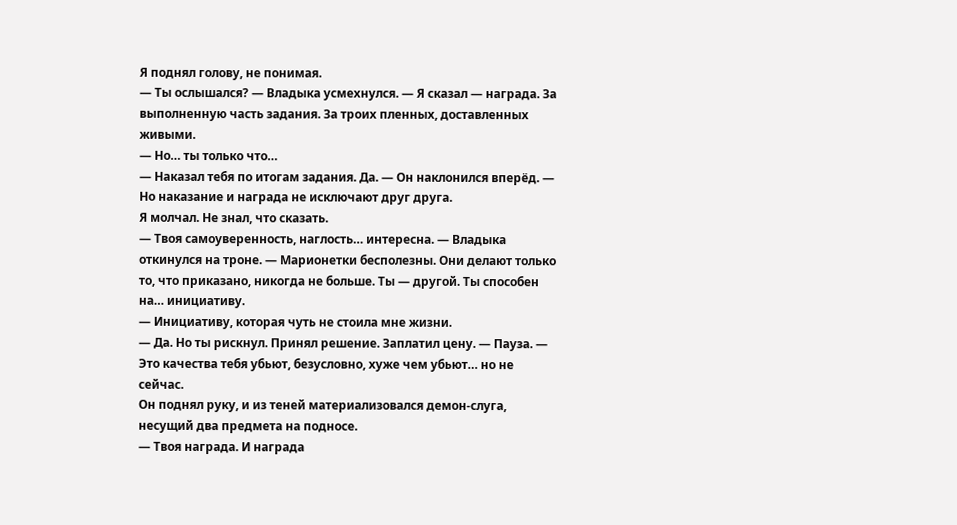Я поднял голову, не понимая.
— Ты ослышался? — Владыка усмехнулся. — Я сказал — награда. За выполненную часть задания. За троих пленных, доставленных живыми.
— Но… ты только что…
— Наказал тебя по итогам задания. Да. — Он наклонился вперёд. — Но наказание и награда не исключают друг друга.
Я молчал. Не знал, что сказать.
— Твоя самоуверенность, наглость… интересна. — Владыка откинулся на троне. — Марионетки бесполезны. Они делают только то, что приказано, никогда не больше. Ты — другой. Ты способен на… инициативу.
— Инициативу, которая чуть не стоила мне жизни.
— Да. Но ты рискнул. Принял решение. Заплатил цену. — Пауза. — Это качества тебя убьют, безусловно, хуже чем убьют… но не сейчас.
Он поднял руку, и из теней материализовался демон-слуга, несущий два предмета на подносе.
— Твоя награда. И награда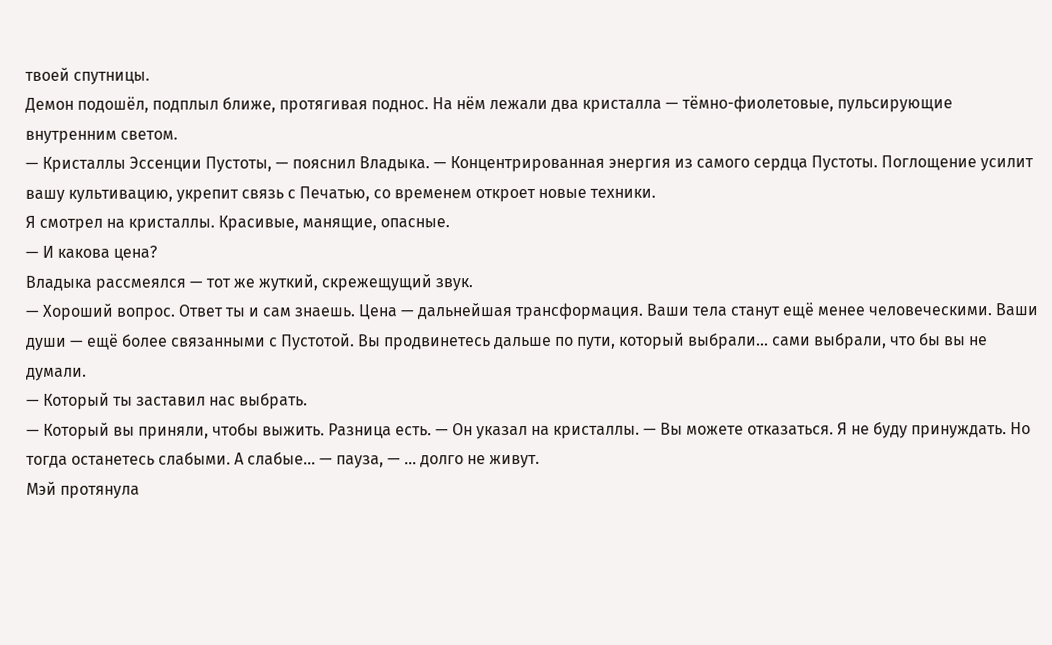твоей спутницы.
Демон подошёл, подплыл ближе, протягивая поднос. На нём лежали два кристалла — тёмно-фиолетовые, пульсирующие внутренним светом.
— Кристаллы Эссенции Пустоты, — пояснил Владыка. — Концентрированная энергия из самого сердца Пустоты. Поглощение усилит вашу культивацию, укрепит связь с Печатью, со временем откроет новые техники.
Я смотрел на кристаллы. Красивые, манящие, опасные.
— И какова цена?
Владыка рассмеялся — тот же жуткий, скрежещущий звук.
— Хороший вопрос. Ответ ты и сам знаешь. Цена — дальнейшая трансформация. Ваши тела станут ещё менее человеческими. Ваши души — ещё более связанными с Пустотой. Вы продвинетесь дальше по пути, который выбрали… сами выбрали, что бы вы не думали.
— Который ты заставил нас выбрать.
— Который вы приняли, чтобы выжить. Разница есть. — Он указал на кристаллы. — Вы можете отказаться. Я не буду принуждать. Но тогда останетесь слабыми. А слабые… — пауза, — … долго не живут.
Мэй протянула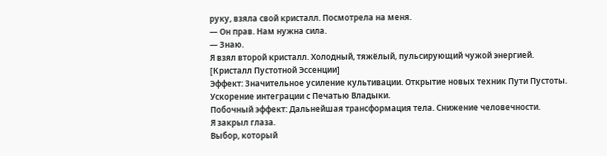руку, взяла свой кристалл. Посмотрела на меня.
— Он прав. Нам нужна сила.
— Знаю.
Я взял второй кристалл. Холодный, тяжёлый, пульсирующий чужой энергией.
[Кристалл Пустотной Эссенции]
Эффект: Значительное усиление культивации. Открытие новых техник Пути Пустоты. Ускорение интеграции с Печатью Владыки.
Побочный эффект: Дальнейшая трансформация тела. Снижение человечности.
Я закрыл глаза.
Выбор, который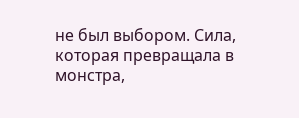не был выбором. Сила, которая превращала в монстра,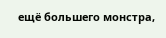ещё большего монстра,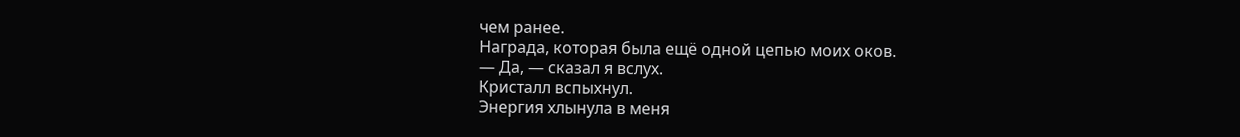чем ранее.
Награда, которая была ещё одной цепью моих оков.
— Да, — сказал я вслух.
Кристалл вспыхнул.
Энергия хлынула в меня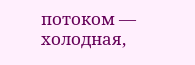потоком — холодная,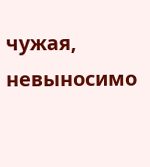чужая, невыносимо